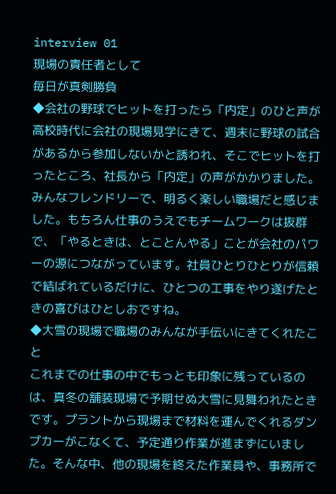interview 01
現場の責任者として
毎日が真剣勝負
◆会社の野球でヒットを打ったら「内定」のひと声が
高校時代に会社の現場見学にきて、週末に野球の試合があるから参加しないかと誘われ、そこでヒットを打ったところ、社長から「内定」の声がかかりました。みんなフレンドリーで、明るく楽しい職場だと感じました。もちろん仕事のうえでもチームワークは抜群で、「やるときは、とことんやる」ことが会社のパワーの源につながっています。社員ひとりひとりが信頼で結ばれているだけに、ひとつの工事をやり遂げたときの喜びはひとしおですね。
◆大雪の現場で職場のみんなが手伝いにきてくれたこと
これまでの仕事の中でもっとも印象に残っているのは、真冬の舗装現場で予期せぬ大雪に見舞われたときです。プラントから現場まで材料を運んでくれるダンプカーがこなくて、予定通り作業が進まずにいました。そんな中、他の現場を終えた作業員や、事務所で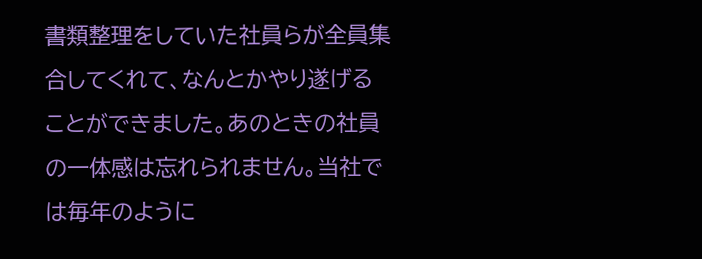書類整理をしていた社員らが全員集合してくれて、なんとかやり遂げることができました。あのときの社員の一体感は忘れられません。当社では毎年のように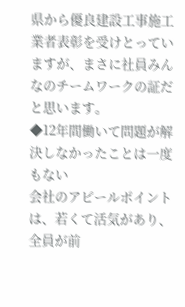県から優良建設工事施工業者表彰を受けとっていますが、まさに社員みんなのチームワークの証だと思います。
◆12年間働いて問題が解決しなかったことは一度もない
会社のアピールポイントは、若くて活気があり、全員が前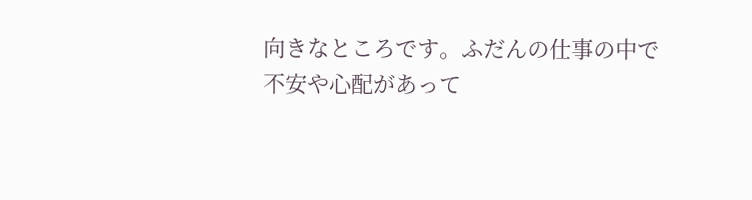向きなところです。ふだんの仕事の中で不安や心配があって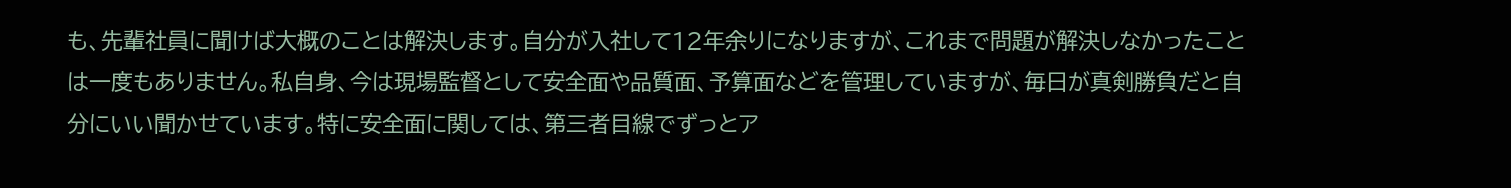も、先輩社員に聞けば大概のことは解決します。自分が入社して12年余りになりますが、これまで問題が解決しなかったことは一度もありません。私自身、今は現場監督として安全面や品質面、予算面などを管理していますが、毎日が真剣勝負だと自分にいい聞かせています。特に安全面に関しては、第三者目線でずっとア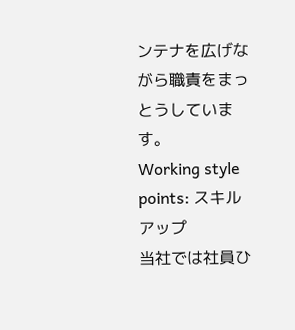ンテナを広げながら職責をまっとうしています。
Working style points: スキルアップ
当社では社員ひ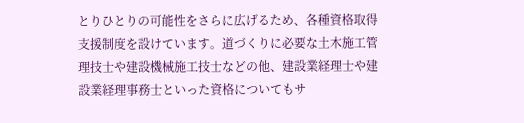とりひとりの可能性をさらに広げるため、各種資格取得支援制度を設けています。道づくりに必要な土木施工管理技士や建設機械施工技士などの他、建設業経理士や建設業経理事務士といった資格についてもサ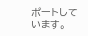ポートしています。